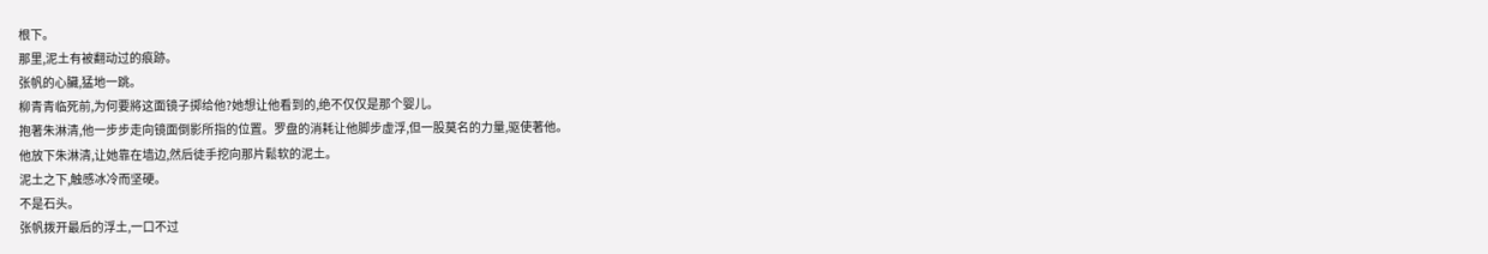根下。
那里,泥土有被翻动过的痕跡。
张帆的心臟,猛地一跳。
柳青青临死前,为何要將这面镜子掷给他?她想让他看到的,绝不仅仅是那个婴儿。
抱著朱淋清,他一步步走向镜面倒影所指的位置。罗盘的消耗让他脚步虚浮,但一股莫名的力量,驱使著他。
他放下朱淋清,让她靠在墙边,然后徒手挖向那片鬆软的泥土。
泥土之下,触感冰冷而坚硬。
不是石头。
张帆拨开最后的浮土,一口不过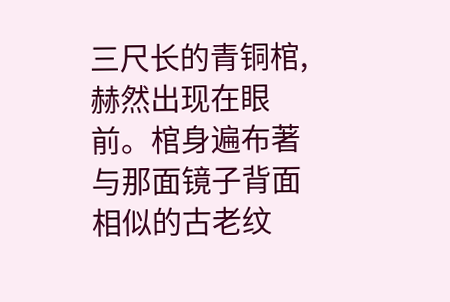三尺长的青铜棺,赫然出现在眼前。棺身遍布著与那面镜子背面相似的古老纹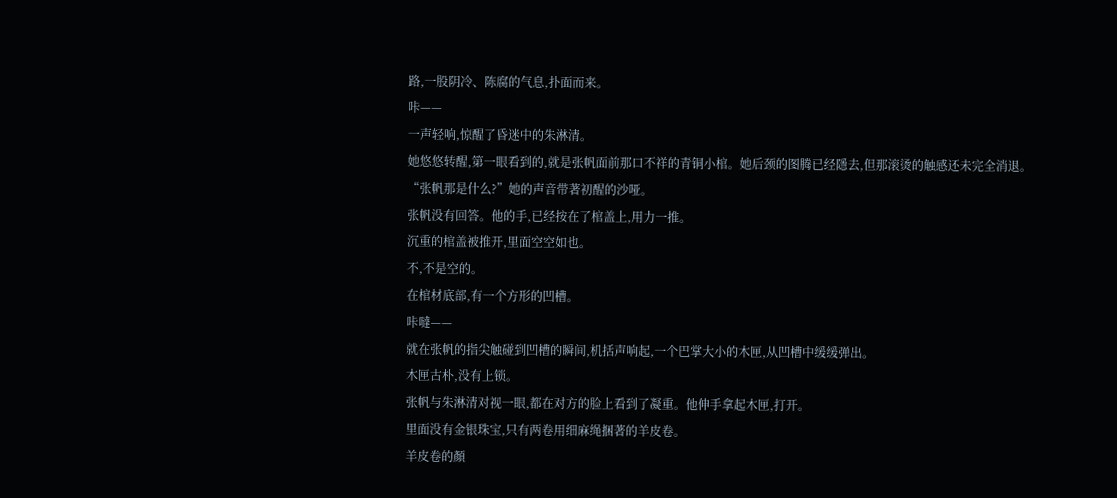路,一股阴冷、陈腐的气息,扑面而来。
咔——
一声轻响,惊醒了昏迷中的朱淋清。
她悠悠转醒,第一眼看到的,就是张帆面前那口不祥的青铜小棺。她后颈的图腾已经隱去,但那滚烫的触感还未完全消退。
“张帆那是什么?”她的声音带著初醒的沙哑。
张帆没有回答。他的手,已经按在了棺盖上,用力一推。
沉重的棺盖被推开,里面空空如也。
不,不是空的。
在棺材底部,有一个方形的凹槽。
咔噠——
就在张帆的指尖触碰到凹槽的瞬间,机括声响起,一个巴掌大小的木匣,从凹槽中缓缓弹出。
木匣古朴,没有上锁。
张帆与朱淋清对视一眼,都在对方的脸上看到了凝重。他伸手拿起木匣,打开。
里面没有金银珠宝,只有两卷用细麻绳捆著的羊皮卷。
羊皮卷的顏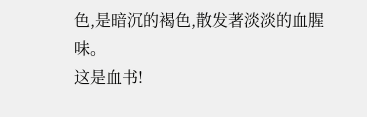色,是暗沉的褐色,散发著淡淡的血腥味。
这是血书!